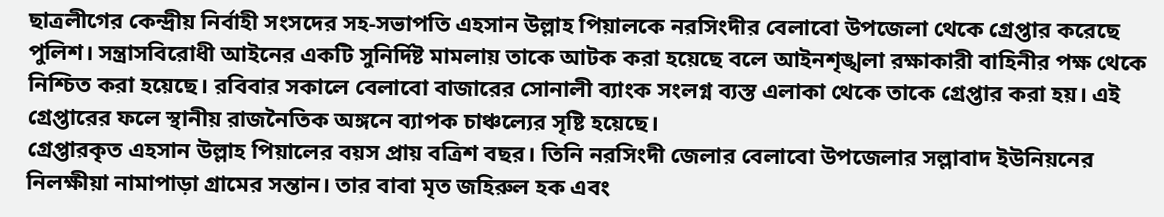ছাত্রলীগের কেন্দ্রীয় নির্বাহী সংসদের সহ-সভাপতি এহসান উল্লাহ পিয়ালকে নরসিংদীর বেলাবো উপজেলা থেকে গ্রেপ্তার করেছে পুলিশ। সন্ত্রাসবিরোধী আইনের একটি সুনির্দিষ্ট মামলায় তাকে আটক করা হয়েছে বলে আইনশৃঙ্খলা রক্ষাকারী বাহিনীর পক্ষ থেকে নিশ্চিত করা হয়েছে। রবিবার সকালে বেলাবো বাজারের সোনালী ব্যাংক সংলগ্ন ব্যস্ত এলাকা থেকে তাকে গ্রেপ্তার করা হয়। এই গ্রেপ্তারের ফলে স্থানীয় রাজনৈতিক অঙ্গনে ব্যাপক চাঞ্চল্যের সৃষ্টি হয়েছে।
গ্রেপ্তারকৃত এহসান উল্লাহ পিয়ালের বয়স প্রায় বত্রিশ বছর। তিনি নরসিংদী জেলার বেলাবো উপজেলার সল্লাবাদ ইউনিয়নের নিলক্ষীয়া নামাপাড়া গ্রামের সন্তান। তার বাবা মৃত জহিরুল হক এবং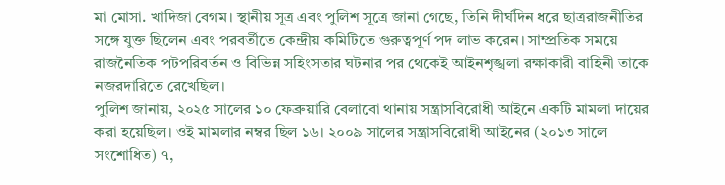মা মোসা. খাদিজা বেগম। স্থানীয় সূত্র এবং পুলিশ সূত্রে জানা গেছে, তিনি দীর্ঘদিন ধরে ছাত্ররাজনীতির সঙ্গে যুক্ত ছিলেন এবং পরবর্তীতে কেন্দ্রীয় কমিটিতে গুরুত্বপূর্ণ পদ লাভ করেন। সাম্প্রতিক সময়ে রাজনৈতিক পটপরিবর্তন ও বিভিন্ন সহিংসতার ঘটনার পর থেকেই আইনশৃঙ্খলা রক্ষাকারী বাহিনী তাকে নজরদারিতে রেখেছিল।
পুলিশ জানায়, ২০২৫ সালের ১০ ফেব্রুয়ারি বেলাবো থানায় সন্ত্রাসবিরোধী আইনে একটি মামলা দায়ের করা হয়েছিল। ওই মামলার নম্বর ছিল ১৬। ২০০৯ সালের সন্ত্রাসবিরোধী আইনের (২০১৩ সালে সংশোধিত) ৭,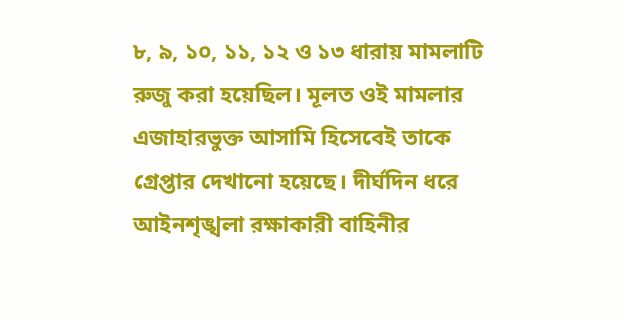৮, ৯, ১০, ১১, ১২ ও ১৩ ধারায় মামলাটি রুজু করা হয়েছিল। মূলত ওই মামলার এজাহারভুক্ত আসামি হিসেবেই তাকে গ্রেপ্তার দেখানো হয়েছে। দীর্ঘদিন ধরে আইনশৃঙ্খলা রক্ষাকারী বাহিনীর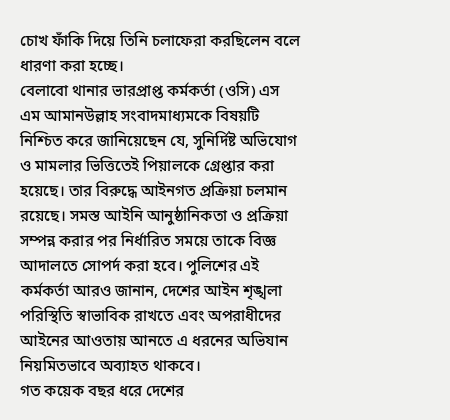চোখ ফাঁকি দিয়ে তিনি চলাফেরা করছিলেন বলে ধারণা করা হচ্ছে।
বেলাবো থানার ভারপ্রাপ্ত কর্মকর্তা (ওসি) এস এম আমানউল্লাহ সংবাদমাধ্যমকে বিষয়টি নিশ্চিত করে জানিয়েছেন যে, সুনির্দিষ্ট অভিযোগ ও মামলার ভিত্তিতেই পিয়ালকে গ্রেপ্তার করা হয়েছে। তার বিরুদ্ধে আইনগত প্রক্রিয়া চলমান রয়েছে। সমস্ত আইনি আনুষ্ঠানিকতা ও প্রক্রিয়া সম্পন্ন করার পর নির্ধারিত সময়ে তাকে বিজ্ঞ আদালতে সোপর্দ করা হবে। পুলিশের এই কর্মকর্তা আরও জানান, দেশের আইন শৃঙ্খলা পরিস্থিতি স্বাভাবিক রাখতে এবং অপরাধীদের আইনের আওতায় আনতে এ ধরনের অভিযান নিয়মিতভাবে অব্যাহত থাকবে।
গত কয়েক বছর ধরে দেশের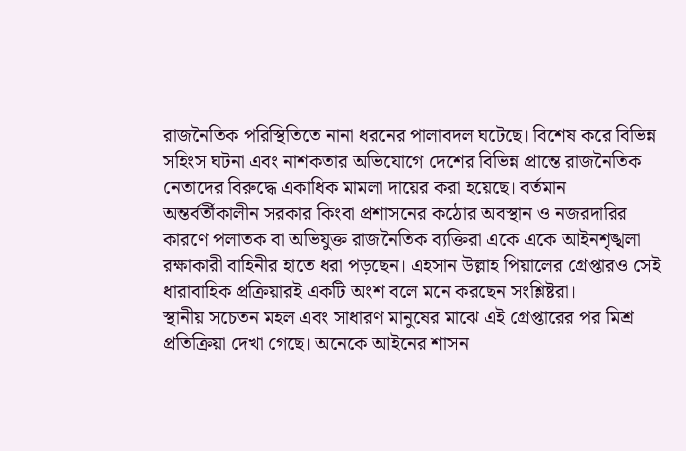রাজনৈতিক পরিস্থিতিতে নানা ধরনের পালাবদল ঘটেছে। বিশেষ করে বিভিন্ন সহিংস ঘটনা এবং নাশকতার অভিযোগে দেশের বিভিন্ন প্রান্তে রাজনৈতিক নেতাদের বিরুদ্ধে একাধিক মামলা দায়ের করা হয়েছে। বর্তমান অন্তর্বর্তীকালীন সরকার কিংবা প্রশাসনের কঠোর অবস্থান ও নজরদারির কারণে পলাতক বা অভিযুক্ত রাজনৈতিক ব্যক্তিরা একে একে আইনশৃঙ্খলা রক্ষাকারী বাহিনীর হাতে ধরা পড়ছেন। এহসান উল্লাহ পিয়ালের গ্রেপ্তারও সেই ধারাবাহিক প্রক্রিয়ারই একটি অংশ বলে মনে করছেন সংশ্লিষ্টরা।
স্থানীয় সচেতন মহল এবং সাধারণ মানুষের মাঝে এই গ্রেপ্তারের পর মিশ্র প্রতিক্রিয়া দেখা গেছে। অনেকে আইনের শাসন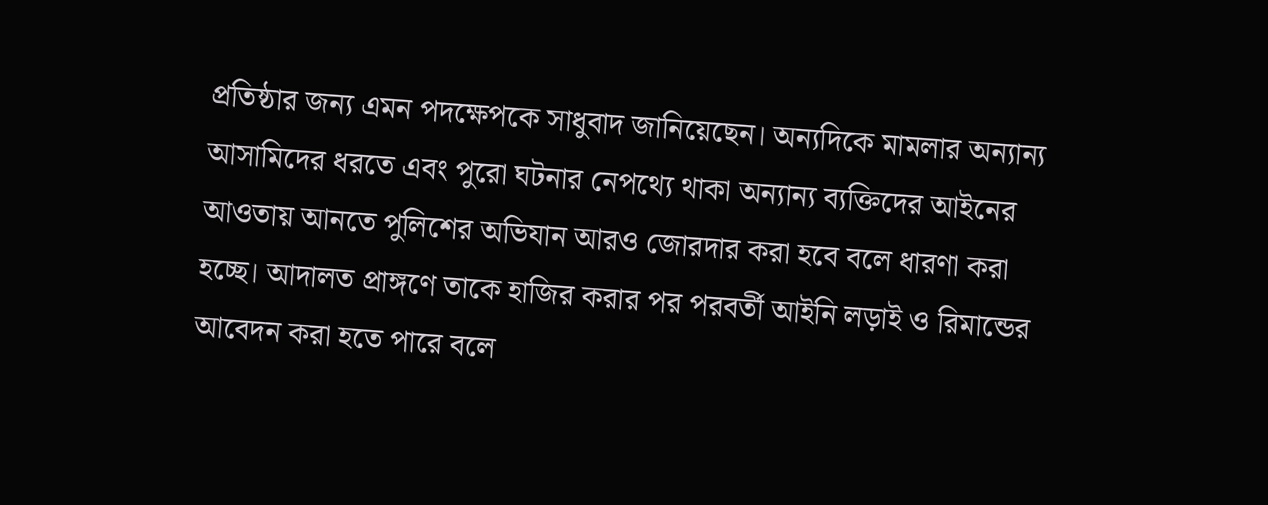প্রতিষ্ঠার জন্য এমন পদক্ষেপকে সাধুবাদ জানিয়েছেন। অন্যদিকে মামলার অন্যান্য আসামিদের ধরতে এবং পুরো ঘটনার নেপথ্যে থাকা অন্যান্য ব্যক্তিদের আইনের আওতায় আনতে পুলিশের অভিযান আরও জোরদার করা হবে বলে ধারণা করা হচ্ছে। আদালত প্রাঙ্গণে তাকে হাজির করার পর পরবর্তী আইনি লড়াই ও রিমান্ডের আবেদন করা হতে পারে বলে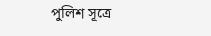পুলিশ সূত্রে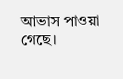আভাস পাওয়া গেছে।